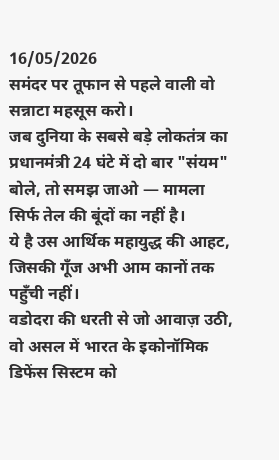16/05/2026
समंदर पर तूफान से पहले वाली वो सन्नाटा महसूस करो।
जब दुनिया के सबसे बड़े लोकतंत्र का प्रधानमंत्री 24 घंटे में दो बार "संयम" बोले, तो समझ जाओ — मामला सिर्फ तेल की बूंदों का नहीं है।
ये है उस आर्थिक महायुद्ध की आहट, जिसकी गूँज अभी आम कानों तक पहुँची नहीं।
वडोदरा की धरती से जो आवाज़ उठी, वो असल में भारत के इकोनॉमिक डिफेंस सिस्टम को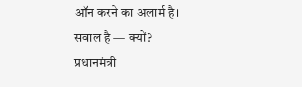ऑन करने का अलार्म है।
सवाल है — क्यों?
प्रधानमंत्री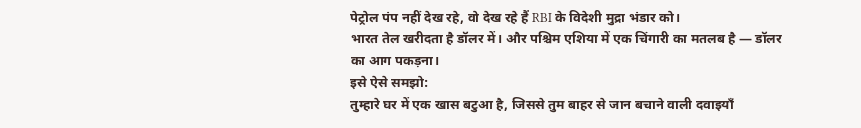पेट्रोल पंप नहीं देख रहे, वो देख रहे हैं RBI के विदेशी मुद्रा भंडार को।
भारत तेल खरीदता है डॉलर में। और पश्चिम एशिया में एक चिंगारी का मतलब है — डॉलर का आग पकड़ना।
इसे ऐसे समझो:
तुम्हारे घर में एक खास बटुआ है, जिससे तुम बाहर से जान बचाने वाली दवाइयाँ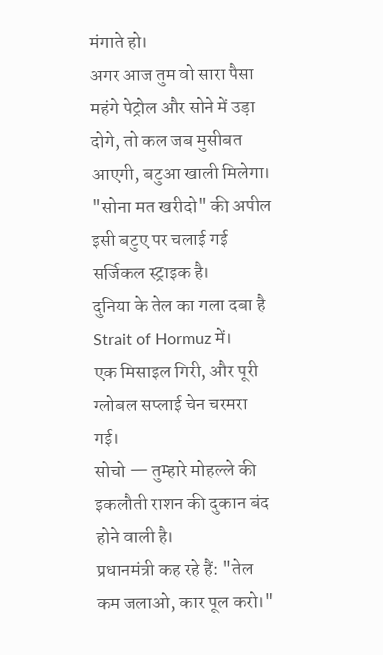मंगाते हो।
अगर आज तुम वो सारा पैसा महंगे पेट्रोल और सोने में उड़ा दोगे, तो कल जब मुसीबत आएगी, बटुआ खाली मिलेगा।
"सोना मत खरीदो" की अपील इसी बटुए पर चलाई गई सर्जिकल स्ट्राइक है।
दुनिया के तेल का गला दबा है Strait of Hormuz में।
एक मिसाइल गिरी, और पूरी ग्लोबल सप्लाई चेन चरमरा गई।
सोचो — तुम्हारे मोहल्ले की इकलौती राशन की दुकान बंद होने वाली है।
प्रधानमंत्री कह रहे हैं: "तेल कम जलाओ, कार पूल करो।"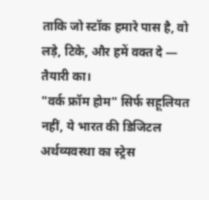ताकि जो स्टॉक हमारे पास है, वो लड़े, टिके, और हमें वक्त दे — तैयारी का।
"वर्क फ्रॉम होम" सिर्फ सहूलियत नहीं, ये भारत की डिजिटल अर्थव्यवस्था का स्ट्रेस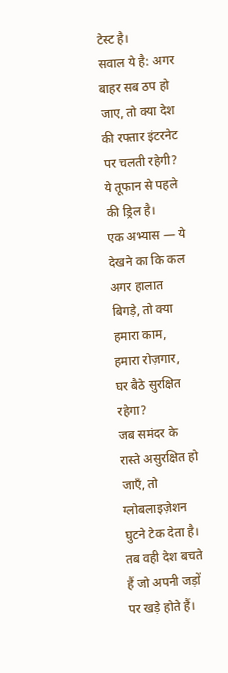टेस्ट है।
सवाल ये है: अगर बाहर सब ठप हो जाए, तो क्या देश की रफ्तार इंटरनेट पर चलती रहेगी?
ये तूफान से पहले की ड्रिल है।
एक अभ्यास — ये देखने का कि कल अगर हालात बिगड़े, तो क्या हमारा काम, हमारा रोज़गार, घर बैठे सुरक्षित रहेगा?
जब समंदर के रास्ते असुरक्षित हो जाएँ, तो ग्लोबलाइज़ेशन घुटने टेक देता है।
तब वही देश बचते हैं जो अपनी जड़ों पर खड़े होते हैं।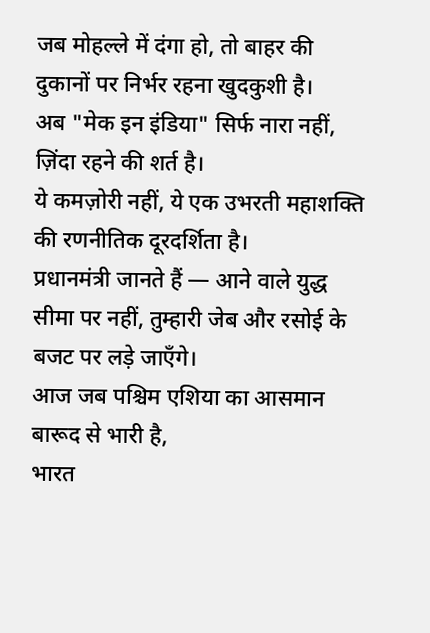जब मोहल्ले में दंगा हो, तो बाहर की दुकानों पर निर्भर रहना खुदकुशी है।
अब "मेक इन इंडिया" सिर्फ नारा नहीं, ज़िंदा रहने की शर्त है।
ये कमज़ोरी नहीं, ये एक उभरती महाशक्ति की रणनीतिक दूरदर्शिता है।
प्रधानमंत्री जानते हैं — आने वाले युद्ध सीमा पर नहीं, तुम्हारी जेब और रसोई के बजट पर लड़े जाएँगे।
आज जब पश्चिम एशिया का आसमान बारूद से भारी है,
भारत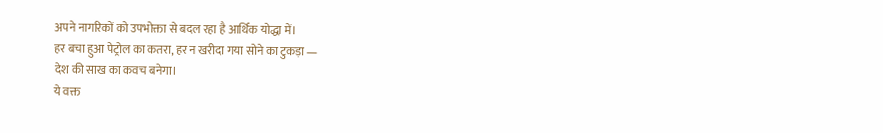अपने नागरिकों को उपभोक्ता से बदल रहा है आर्थिक योद्धा में।
हर बचा हुआ पेट्रोल का कतरा, हर न खरीदा गया सोने का टुकड़ा —
देश की साख का कवच बनेगा।
ये वक्त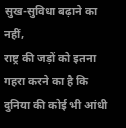सुख-सुविधा बढ़ाने का नहीं,
राष्ट्र की जड़ों को इतना गहरा करने का है कि
दुनिया की कोई भी आंधी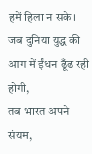हमें हिला न सके।
जब दुनिया युद्ध की आग में ईंधन ढूँढ रही होगी,
तब भारत अपने संयम,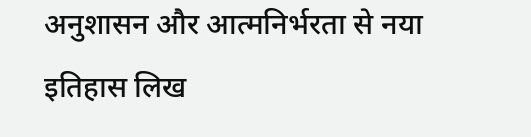अनुशासन और आत्मनिर्भरता से नया इतिहास लिख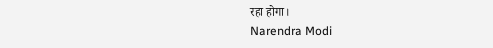रहा होगा।
Narendra Modi